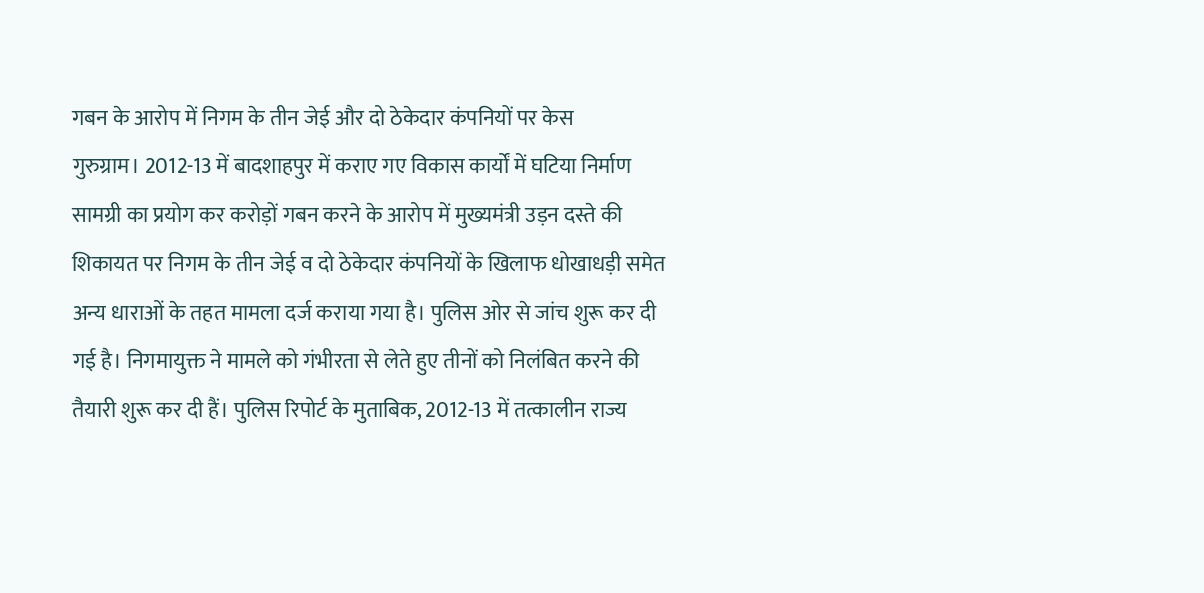गबन के आरोप में निगम के तीन जेई और दो ठेकेदार कंपनियों पर केस
गुरुग्राम। 2012-13 में बादशाहपुर में कराए गए विकास कार्यों में घटिया निर्माण सामग्री का प्रयोग कर करोड़ों गबन करने के आरोप में मुख्यमंत्री उड़न दस्ते की शिकायत पर निगम के तीन जेई व दो ठेकेदार कंपनियों के खिलाफ धोखाधड़ी समेत अन्य धाराओं के तहत मामला दर्ज कराया गया है। पुलिस ओर से जांच शुरू कर दी गई है। निगमायुक्त ने मामले को गंभीरता से लेते हुए तीनों को निलंबित करने की तैयारी शुरू कर दी हैं। पुलिस रिपोर्ट के मुताबिक, 2012-13 में तत्कालीन राज्य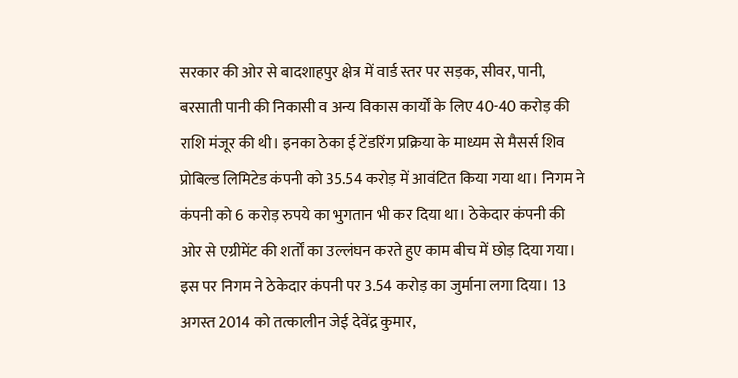सरकार की ओर से बादशाहपुर क्षेत्र में वार्ड स्तर पर सड़क, सीवर, पानी, बरसाती पानी की निकासी व अन्य विकास कार्यों के लिए 40-40 करोड़ की राशि मंजूर की थी। इनका ठेका ई टेंडरिंग प्रक्रिया के माध्यम से मैसर्स शिव प्रोबिल्ड लिमिटेड कंपनी को 35.54 करोड़ में आवंटित किया गया था। निगम ने कंपनी को 6 करोड़ रुपये का भुगतान भी कर दिया था। ठेकेदार कंपनी की ओर से एग्रीमेंट की शर्तों का उल्लंघन करते हुए काम बीच में छोड़ दिया गया। इस पर निगम ने ठेकेदार कंपनी पर 3.54 करोड़ का जुर्माना लगा दिया। 13 अगस्त 2014 को तत्कालीन जेई देवेंद्र कुमार,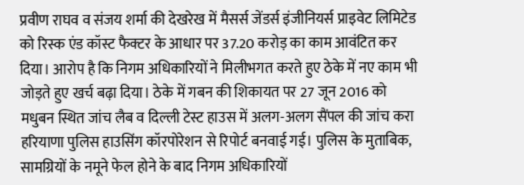प्रवीण राघव व संजय शर्मा की देखरेख में मैसर्स जेंडर्स इंजीनियर्स प्राइवेट लिमिटेड को रिस्क एंड कॉस्ट फैक्टर के आधार पर 37.20 करोड़ का काम आवंटित कर दिया। आरोप है कि निगम अधिकारियों ने मिलीभगत करते हुए ठेके में नए काम भी जोड़ते हुए खर्च बढ़ा दिया। ठेके में गबन की शिकायत पर 27 जून 2016 को मधुबन स्थित जांच लैब व दिल्ली टेस्ट हाउस में अलग-अलग सैंपल की जांच करा हरियाणा पुलिस हाउसिंग कॉरपोरेशन से रिपोर्ट बनवाई गई। पुलिस के मुताबिक, सामग्रियों के नमूने फेल होने के बाद निगम अधिकारियों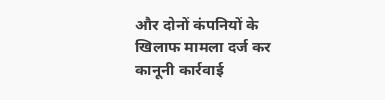और दोनों कंपनियों के खिलाफ मामला दर्ज कर कानूनी कार्रवाई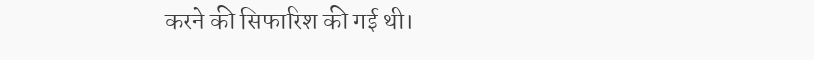करने की सिफारिश की गई थी।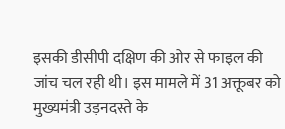इसकी डीसीपी दक्षिण की ओर से फाइल की जांच चल रही थी। इस मामले में 31 अक्तूबर को मुख्यमंत्री उड़नदस्ते के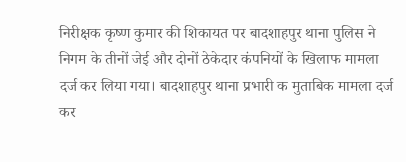निरीक्षक कृष्ण कुमार की शिकायत पर बादशाहपुर थाना पुलिस ने निगम के तीनों जेई और दोनों ठेकेदार कंपनियों के खिलाफ मामला दर्ज कर लिया गया। बादशाहपुर थाना प्रभारी क मुताबिक मामला दर्ज कर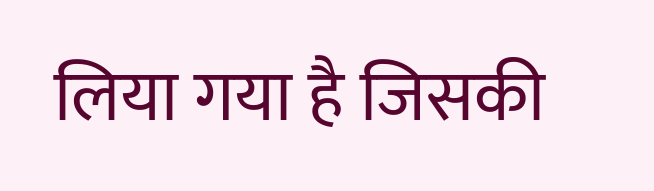लिया गया है जिसकी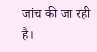जांच की जा रही है।